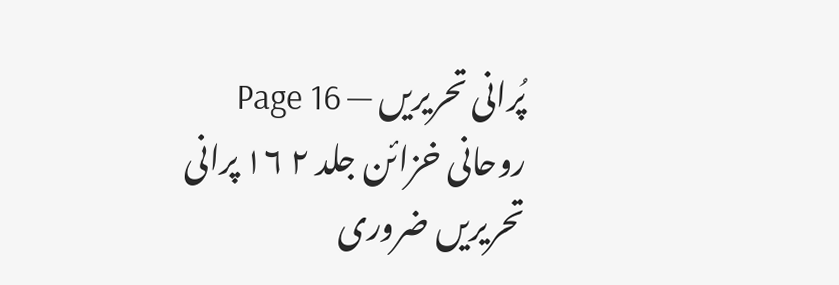پُرانی تحریریں — Page 16
روحانی خزائن جلد ۲ ۱۶ پرانی تحریریں ضروری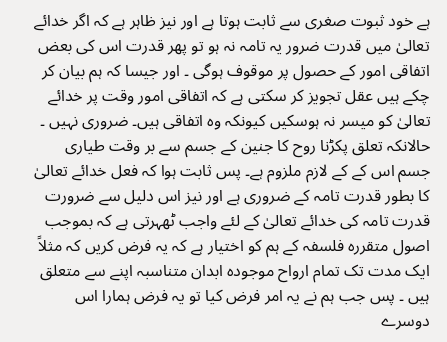ہے خود ثبوت صغری سے ثابت ہوتا ہے اور نیز ظاہر ہے کہ اگر خدائے تعالیٰ میں قدرت ضرور یہ تامہ نہ ہو تو پھر قدرت اس کی بعض اتفاقی امور کے حصول پر موقوف ہوگی ۔ اور جیسا کہ ہم بیان کر چکے ہیں عقل تجویز کر سکتی ہے کہ اتفاقی امور وقت پر خدائے تعالیٰ کو میسر نہ ہوسکیں کیونکہ وہ اتفاقی ہیں۔ ضروری نہیں ۔ حالانکہ تعلق پکڑنا روح کا جنین کے جسم سے بر وقت طیاری جسم اس کے کے لازم ملزوم ہے۔ پس ثابت ہوا کہ فعل خدائے تعالیٰ کا بطور قدرت تامہ کے ضروری ہے اور نیز اس دلیل سے ضرورت قدرت تامہ کی خدائے تعالیٰ کے لئے واجب ٹھہرتی ہے کہ بموجب اصول متقررہ فلسفہ کے ہم کو اختیار ہے کہ یہ فرض کریں کہ مثلاً ایک مدت تک تمام ارواح موجودہ ابدان متناسبہ اپنے سے متعلق ہیں ۔ پس جب ہم نے یہ امر فرض کیا تو یہ فرض ہمارا اس دوسرے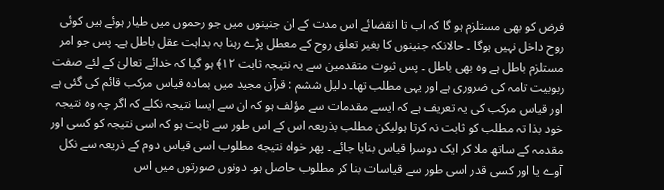فرض کو بھی مستلزم ہو گا کہ اب تا انقضائے اس مدت کے ان جنینوں میں جو رحموں میں طیار ہوئے ہیں کوئی روح داخل نہیں ہوگا ۔ حالانکہ جنینوں کا بغیر تعلق روح کے معطل پڑے رہنا بہ بداہت عقل باطل ہے۔ پس جو امر مستلزم باطل ہے وہ بھی باطل ۔ پس ثبوت متقدمین سے یہ نتیجہ ثابت ۱۲﴾ ہو گیا کہ خدائے تعالیٰ کے لئے صفت ربوبیت تامہ کی ضروری ہے اور یہی مطلب تھا۔ دلیل ششم : قرآن مجید میں بمادہ قیاس مرکب قائم کی گئی ہے اور قیاس مرکب کی یہ تعریف ہے کہ ایسے مقدمات سے مؤلف ہو کہ ان سے ایسا نتیجہ نکلے کہ اگر چہ وہ نتیجہ خود بذا تہ مطلب کو ثابت نہ کرتا ہولیکن مطلب بذریعہ اس کے اس طور سے ثابت ہو کہ اسی نتیجہ کو کسی اور مقدمہ کے ساتھ ملا کر ایک دوسرا قیاس بنایا جائے ۔ پھر خواہ نتیجه مطلوب اسی قیاس دوم کے ذریعہ سے نکل آوے یا اور کسی قدر اسی طور سے قیاسات بنا کر مطلوب حاصل ہو۔ دونوں صورتوں میں اس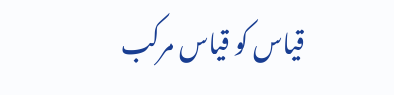قیاس کو قیاس مرکب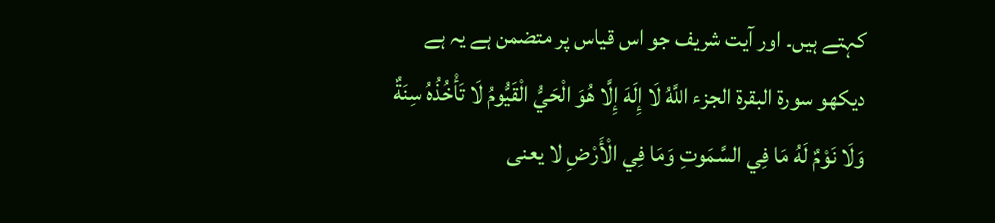کہتے ہیں۔ اور آیت شریف جو اس قیاس پر متضمن ہے یہ ہے دیکھو سورة البقرة الجزء اللَّهُ لَا إِلَهَ إِلَّا هُوَ الْحَيُّ الْقَيُّومُ لَا تَأْخُذُهُ سِنَةٌ وَلَا نَوْمٌ لَهُ مَا فِي السَّمَوتِ وَمَا فِي الْأَرْضِ لا یعنی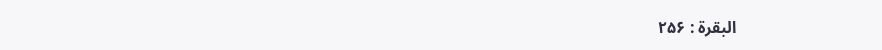البقرة : ۲۵۶